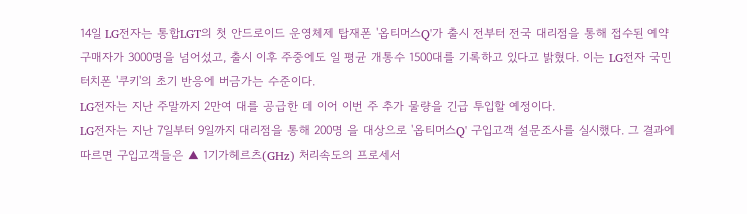14일 LG전자는 통합LGT의 첫 안드로이드 운영체제 탑재폰 '옵티머스Q'가 출시 전부터 전국 대리점을 통해 접수된 예약 구매자가 3000명을 넘어섰고, 출시 이후 주중에도 일 평균 개통수 1500대를 기록하고 있다고 밝혔다. 이는 LG전자 국민 터치폰 '쿠키'의 초기 반응에 버금가는 수준이다.
LG전자는 지난 주말까지 2만여 대를 공급한 데 이어 이번 주 추가 물량을 긴급 투입할 예정이다.
LG전자는 지난 7일부터 9일까지 대리점을 통해 200명 을 대상으로 '옵티머스Q' 구입고객 설문조사를 실시했다. 그 결과에 따르면 구입고객들은 ▲ 1기가헤르츠(GHz) 처리속도의 프로세서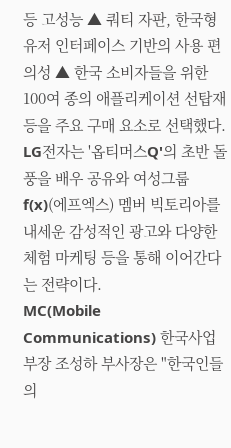등 고성능 ▲ 쿼티 자판, 한국형 유저 인터페이스 기반의 사용 편의성 ▲ 한국 소비자들을 위한 100여 종의 애플리케이션 선탑재 등을 주요 구매 요소로 선택했다.
LG전자는 '옵티머스Q'의 초반 돌풍을 배우 공유와 여성그룹 f(x)(에프엑스) 멤버 빅토리아를 내세운 감성적인 광고와 다양한 체험 마케팅 등을 통해 이어간다는 전략이다.
MC(Mobile Communications) 한국사업부장 조성하 부사장은 "한국인들의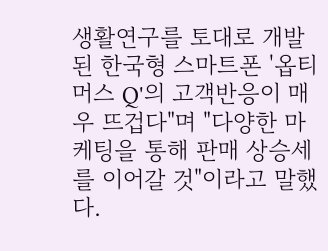생활연구를 토대로 개발된 한국형 스마트폰 '옵티머스 Q'의 고객반응이 매우 뜨겁다"며 "다양한 마케팅을 통해 판매 상승세를 이어갈 것"이라고 말했다.